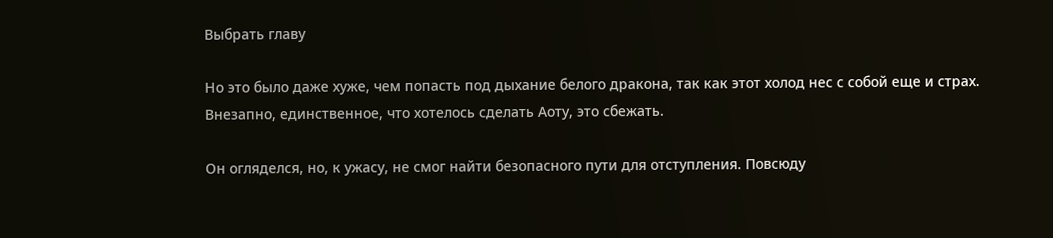Выбрать главу

Но это было даже хуже, чем попасть под дыхание белого дракона, так как этот холод нес с собой еще и страх. Внезапно, единственное, что хотелось сделать Аоту, это сбежать.

Он огляделся, но, к ужасу, не смог найти безопасного пути для отступления. Повсюду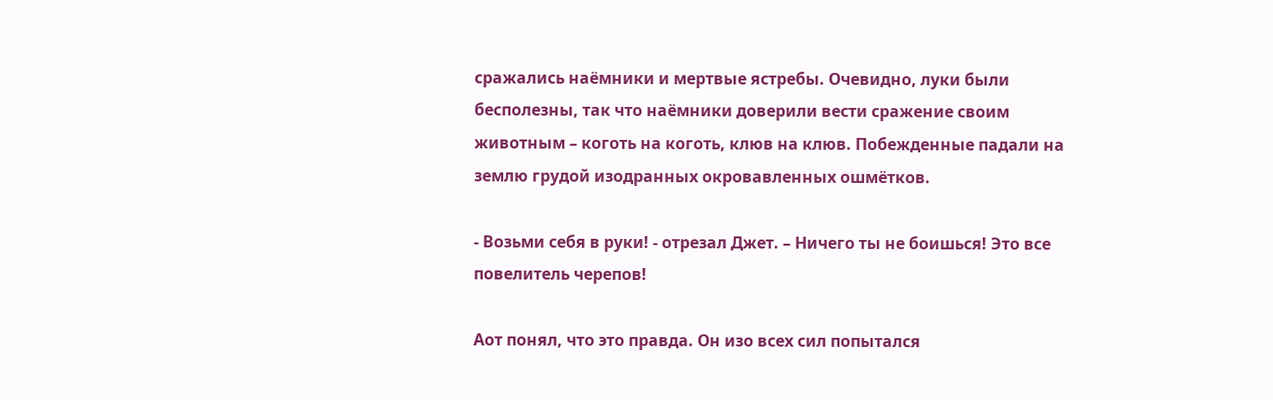сражались наёмники и мертвые ястребы. Очевидно, луки были бесполезны, так что наёмники доверили вести сражение своим животным – коготь на коготь, клюв на клюв. Побежденные падали на землю грудой изодранных окровавленных ошмётков.

- Возьми себя в руки! - отрезал Джет. – Ничего ты не боишься! Это все повелитель черепов!

Аот понял, что это правда. Он изо всех сил попытался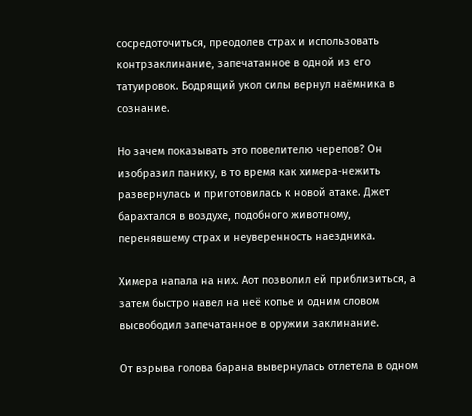сосредоточиться, преодолев страх и использовать контрзаклинание, запечатанное в одной из его татуировок. Бодрящий укол силы вернул наёмника в сознание.

Но зачем показывать это повелителю черепов? Он изобразил панику, в то время как химера-нежить развернулась и приготовилась к новой атаке. Джет барахтался в воздухе, подобного животному, перенявшему страх и неуверенность наездника.

Химера напала на них. Аот позволил ей приблизиться, а затем быстро навел на неё копье и одним словом высвободил запечатанное в оружии заклинание.

От взрыва голова барана вывернулась отлетела в одном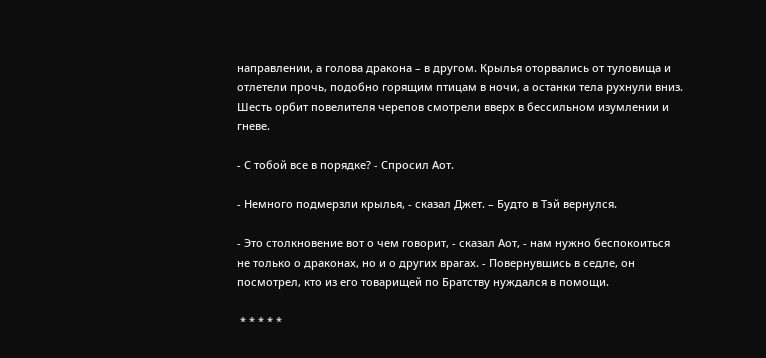направлении, а голова дракона – в другом. Крылья оторвались от туловища и отлетели прочь, подобно горящим птицам в ночи, а останки тела рухнули вниз. Шесть орбит повелителя черепов смотрели вверх в бессильном изумлении и гневе.

- С тобой все в порядке? - Спросил Аот.

- Немного подмерзли крылья, - сказал Джет. – Будто в Тэй вернулся.

- Это столкновение вот о чем говорит, - сказал Аот, - нам нужно беспокоиться не только о драконах, но и о других врагах. - Повернувшись в седле, он посмотрел, кто из его товарищей по Братству нуждался в помощи.

 * * * * *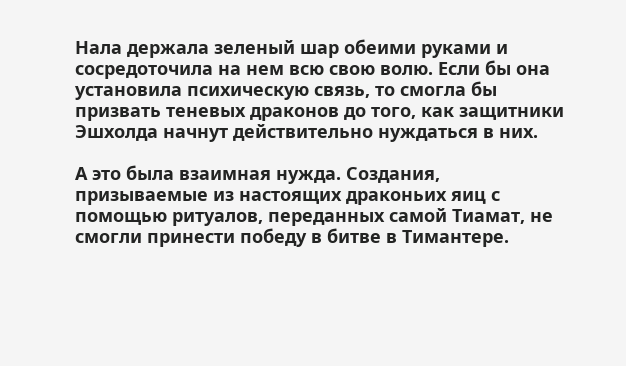Нала держала зеленый шар обеими руками и сосредоточила на нем всю свою волю. Если бы она установила психическую связь, то смогла бы призвать теневых драконов до того, как защитники Эшхолда начнут действительно нуждаться в них.

А это была взаимная нужда. Создания, призываемые из настоящих драконьих яиц с помощью ритуалов, переданных самой Тиамат, не смогли принести победу в битве в Тимантере.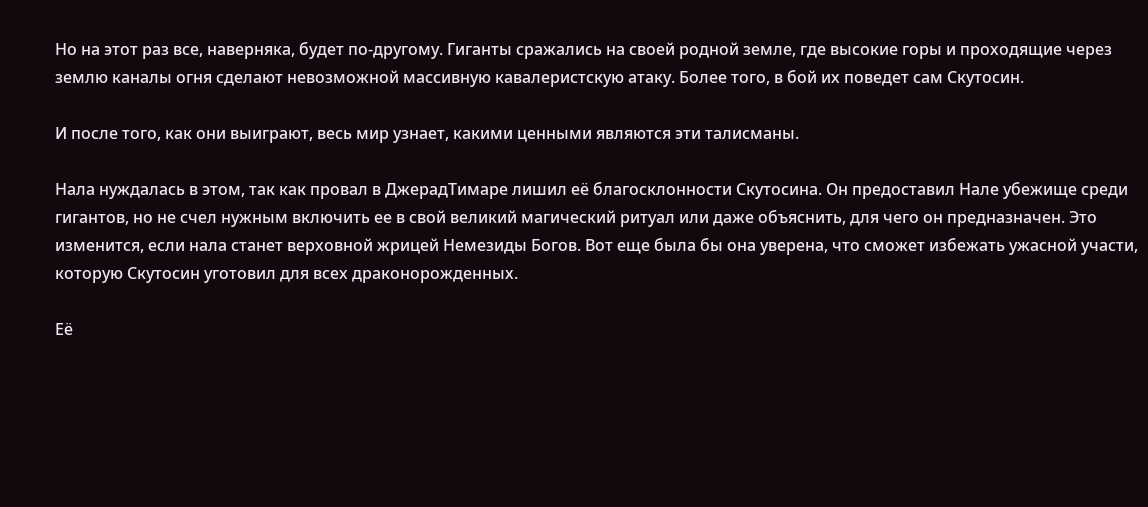Но на этот раз все, наверняка, будет по-другому. Гиганты сражались на своей родной земле, где высокие горы и проходящие через землю каналы огня сделают невозможной массивную кавалеристскую атаку. Более того, в бой их поведет сам Скутосин.

И после того, как они выиграют, весь мир узнает, какими ценными являются эти талисманы.

Нала нуждалась в этом, так как провал в ДжерадТимаре лишил её благосклонности Скутосина. Он предоставил Нале убежище среди гигантов, но не счел нужным включить ее в свой великий магический ритуал или даже объяснить, для чего он предназначен. Это изменится, если нала станет верховной жрицей Немезиды Богов. Вот еще была бы она уверена, что сможет избежать ужасной участи, которую Скутосин уготовил для всех драконорожденных.

Её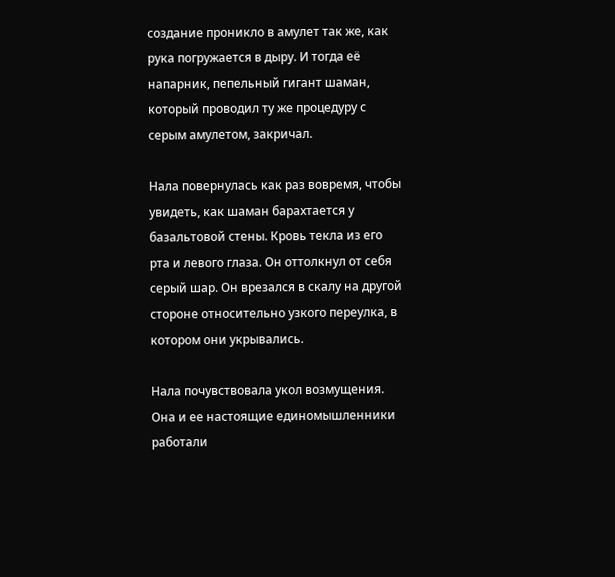создание проникло в амулет так же, как рука погружается в дыру. И тогда её напарник, пепельный гигант шаман, который проводил ту же процедуру с серым амулетом, закричал.

Нала повернулась как раз вовремя, чтобы увидеть, как шаман барахтается у базальтовой стены. Кровь текла из его рта и левого глаза. Он оттолкнул от себя серый шар. Он врезался в скалу на другой стороне относительно узкого переулка, в котором они укрывались.

Нала почувствовала укол возмущения. Она и ее настоящие единомышленники работали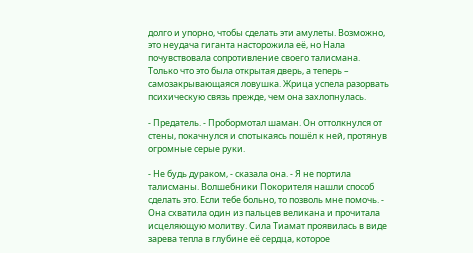долго и упорно, чтобы сделать эти амулеты. Возможно, это неудача гиганта насторожила её, но Нала почувствовала сопротивление своего талисмана. Только что это была открытая дверь, а теперь – самозакрывающаяся ловушка. Жрица успела разорвать психическую связь прежде, чем она захлопнулась.

- Предатель. - Пробормотал шаман. Он оттолкнулся от стены, покачнулся и спотыкаясь пошёл к ней, протянув огромные серые руки.

- Не будь дураком, - сказала она. - Я не портила талисманы. Волшебники Покорителя нашли способ сделать это. Если тебе больно, то позволь мне помочь. - Она схватила один из пальцев великана и прочитала исцеляющую молитву. Сила Тиамат проявилась в виде зарева тепла в глубине её сердца, которое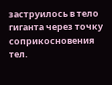заструилось в тело гиганта через точку соприкосновения тел.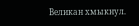Великан хмыкнул.